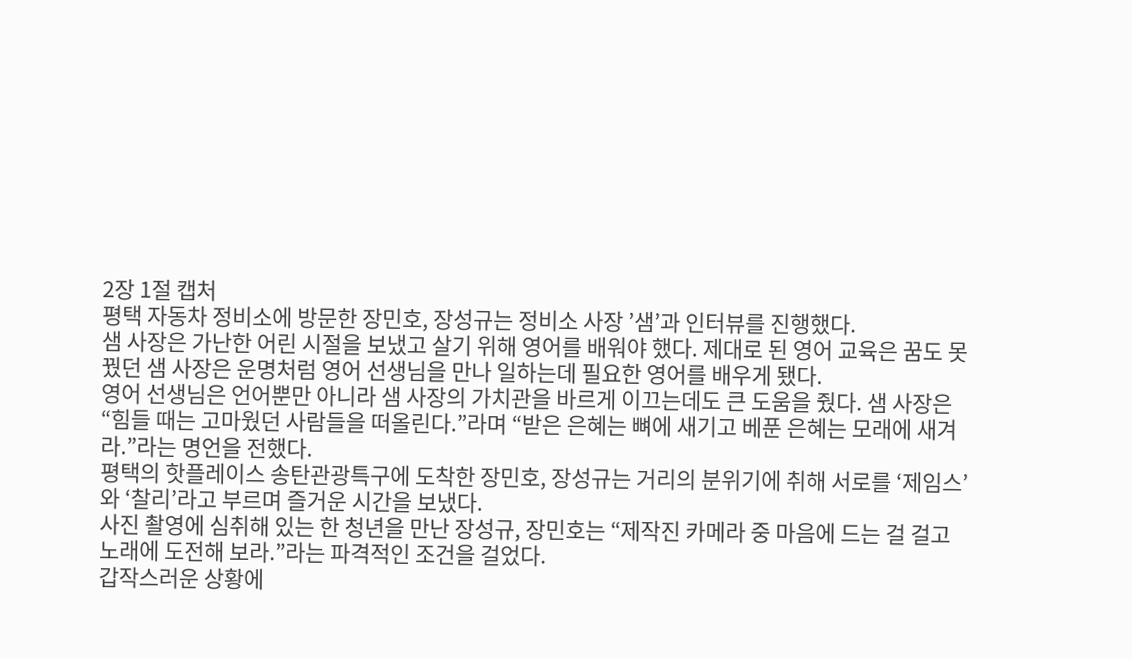2장 1절 캡처
평택 자동차 정비소에 방문한 장민호, 장성규는 정비소 사장 ’샘’과 인터뷰를 진행했다.
샘 사장은 가난한 어린 시절을 보냈고 살기 위해 영어를 배워야 했다. 제대로 된 영어 교육은 꿈도 못 꿨던 샘 사장은 운명처럼 영어 선생님을 만나 일하는데 필요한 영어를 배우게 됐다.
영어 선생님은 언어뿐만 아니라 샘 사장의 가치관을 바르게 이끄는데도 큰 도움을 줬다. 샘 사장은 “힘들 때는 고마웠던 사람들을 떠올린다.”라며 “받은 은혜는 뼈에 새기고 베푼 은혜는 모래에 새겨라.”라는 명언을 전했다.
평택의 핫플레이스 송탄관광특구에 도착한 장민호, 장성규는 거리의 분위기에 취해 서로를 ‘제임스’와 ‘찰리’라고 부르며 즐거운 시간을 보냈다.
사진 촬영에 심취해 있는 한 청년을 만난 장성규, 장민호는 “제작진 카메라 중 마음에 드는 걸 걸고 노래에 도전해 보라.”라는 파격적인 조건을 걸었다.
갑작스러운 상황에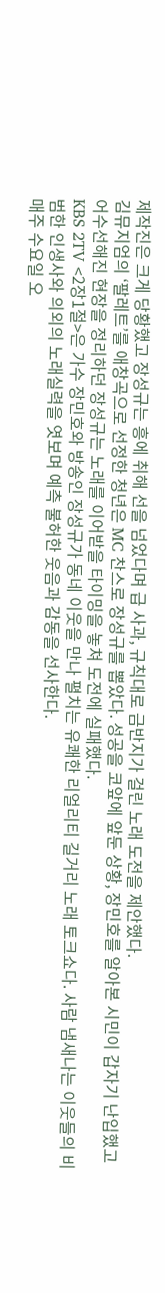제작진은 크게 당황했고 장성규는 흥에 취해 선을 넘었다며 급 사과, 규칙대로 금반지가 걸린 노래 도전을 제안했다.
김뮤지엄의 ‘팔레트’를 애창곡으로 선정한 청년은 MC 찬스로 장성규를 뽑았다. 성공을 코앞에 앞둔 상황, 장민호를 알아본 시민이 갑자기 난입했고 어수선해진 현장을 정리하던 장성규는 노래를 이어받을 타이밍을 놓쳐 도전에 실패했다.
KBS 2TV <2장1절>은 가수 장민호와 방송인 장성규가 동네 이웃을 만나 펼치는 유쾌한 리얼리티 길거리 노래 토크쇼다. 사람 냄새나는 이웃들의 비범한 인생사와 의외의 노래실력을 엿보며 예측 불허한 웃음과 감동을 선사한다.
매주 수요일 오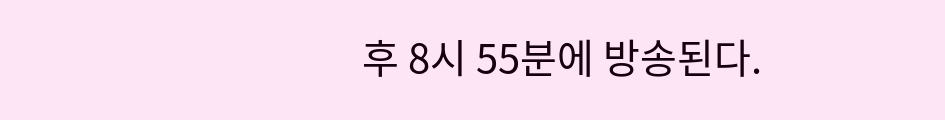후 8시 55분에 방송된다.